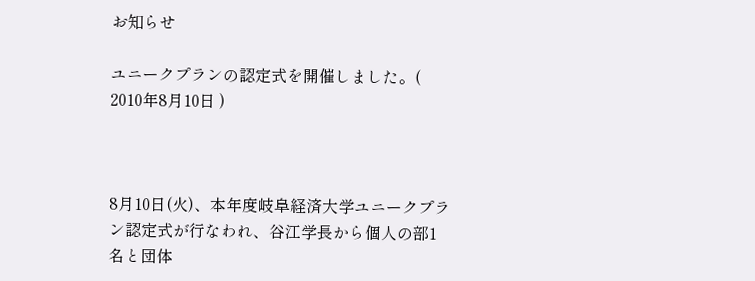お知らせ

ユニークプランの認定式を開催しました。( 2010年8月10日 )



8月10日(火)、本年度岐阜経済大学ユニークプラン認定式が行なわれ、谷江学長から個人の部1名と団体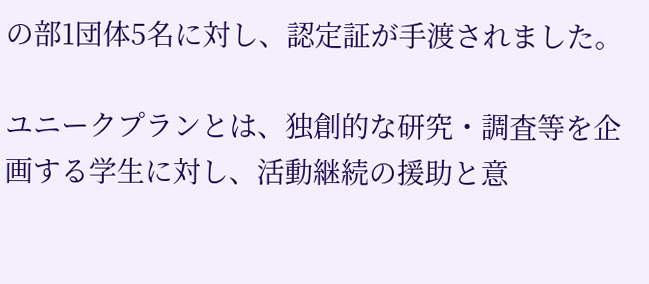の部1団体5名に対し、認定証が手渡されました。

ユニークプランとは、独創的な研究・調査等を企画する学生に対し、活動継続の援助と意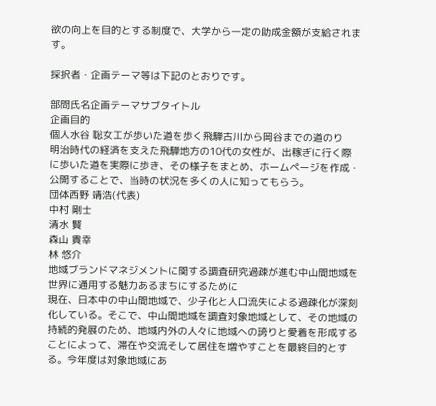欲の向上を目的とする制度で、大学から一定の助成金額が支給されます。

採択者・企画テーマ等は下記のとおりです。

部問氏名企画テーマサブタイトル
企画目的
個人水谷 聡女工が歩いた道を歩く飛騨古川から岡谷までの道のり
明治時代の経済を支えた飛騨地方の10代の女性が、出稼ぎに行く際に歩いた道を実際に歩き、その様子をまとめ、ホームページを作成・公開することで、当時の状況を多くの人に知ってもらう。
団体西野 靖浩(代表)
中村 剛士
清水 賢
森山 貴幸
林 悠介
地域ブランドマネジメントに関する調査研究過疎が進む中山間地域を世界に通用する魅力あるまちにするために
現在、日本中の中山間地域で、少子化と人口流失による過疎化が深刻化している。そこで、中山間地域を調査対象地域として、その地域の持続的発展のため、地域内外の人々に地域への誇りと愛着を形成することによって、滞在や交流そして居住を増やすことを最終目的とする。今年度は対象地域にあ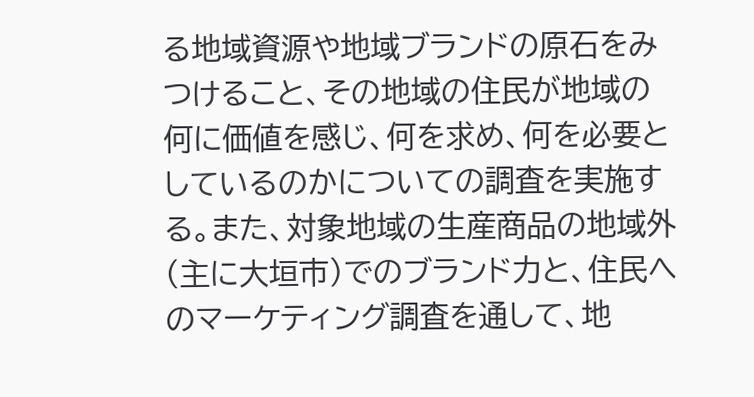る地域資源や地域ブランドの原石をみつけること、その地域の住民が地域の何に価値を感じ、何を求め、何を必要としているのかについての調査を実施する。また、対象地域の生産商品の地域外(主に大垣市)でのブランド力と、住民へのマーケティング調査を通して、地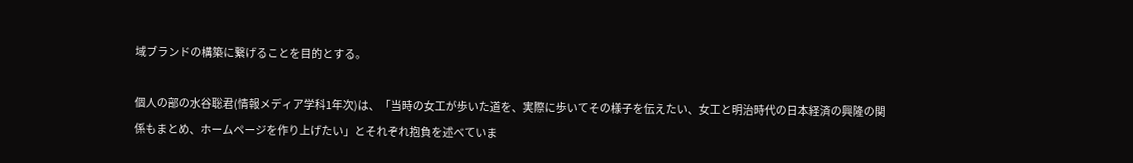域ブランドの構築に繋げることを目的とする。

個人の部の水谷聡君(情報メディア学科1年次)は、「当時の女工が歩いた道を、実際に歩いてその様子を伝えたい、女工と明治時代の日本経済の興隆の関係もまとめ、ホームページを作り上げたい」とそれぞれ抱負を述べていま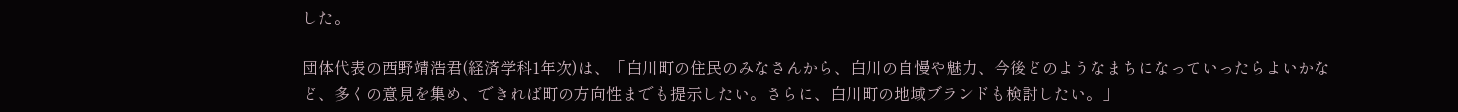した。

団体代表の西野靖浩君(経済学科1年次)は、「白川町の住民のみなさんから、白川の自慢や魅力、今後どのようなまちになっていったらよいかなど、多くの意見を集め、できれば町の方向性までも提示したい。さらに、白川町の地域ブランドも検討したい。」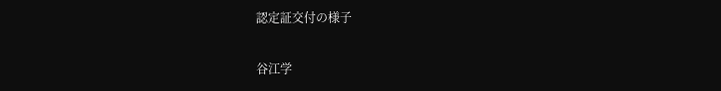認定証交付の様子

谷江学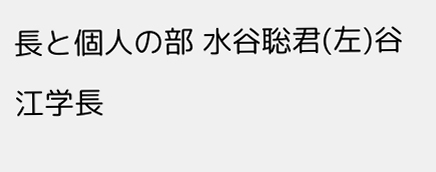長と個人の部 水谷聡君(左)谷江学長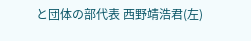と団体の部代表 西野靖浩君(左)